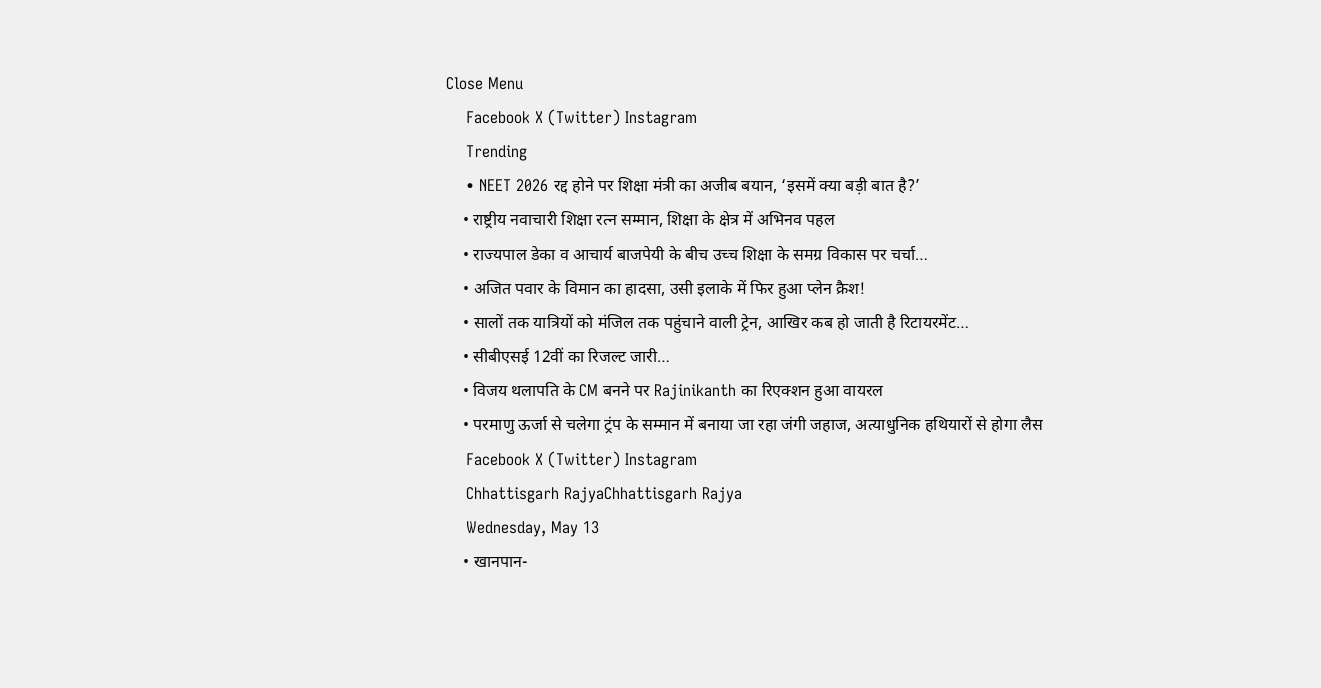Close Menu
    Facebook X (Twitter) Instagram
    Trending
    • NEET 2026 रद्द होने पर शिक्षा मंत्री का अजीब बयान, ‘इसमें क्या बड़ी बात है?’
    • राष्ट्रीय नवाचारी शिक्षा रत्न सम्मान, शिक्षा के क्षेत्र में अभिनव पहल
    • राज्यपाल डेका व आचार्य बाजपेयी के बीच उच्च शिक्षा के समग्र विकास पर चर्चा…
    • अजित पवार के विमान का हादसा, उसी इलाके में फिर हुआ प्लेन क्रैश!
    • सालों तक यात्रियों को मंजिल तक पहुंचाने वाली ट्रेन, आखिर कब हो जाती है रिटायरमेंट…
    • सीबीएसई 12वीं का रिजल्ट जारी…
    • विजय थलापति के CM बनने पर Rajinikanth का रिएक्शन हुआ वायरल
    • परमाणु ऊर्जा से चलेगा ट्रंप के सम्मान में बनाया जा रहा जंगी जहाज, अत्याधुनिक हथियारों से होगा लैस
    Facebook X (Twitter) Instagram
    Chhattisgarh RajyaChhattisgarh Rajya
    Wednesday, May 13
    • खानपान-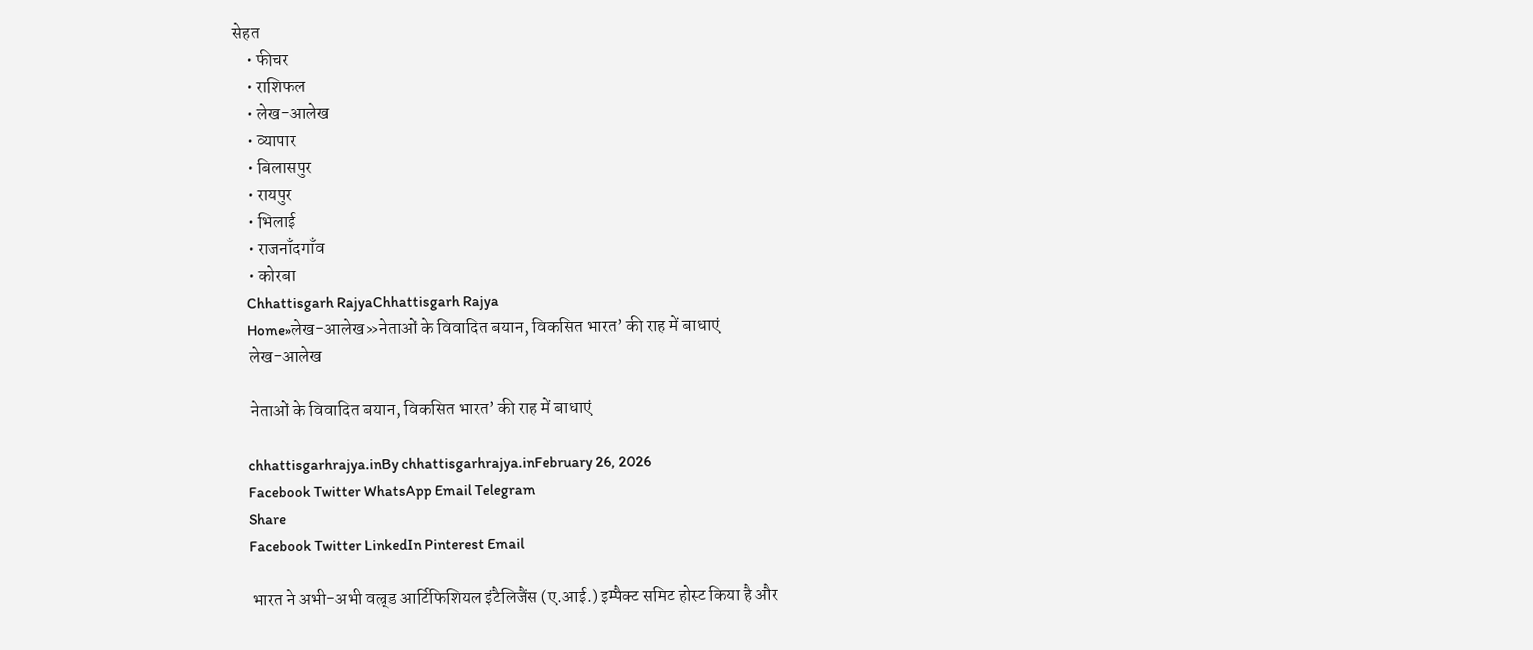सेहत
    • फीचर
    • राशिफल
    • लेख-आलेख
    • व्यापार
    • बिलासपुर
    • रायपुर
    • भिलाई
    • राजनाँदगाँव
    • कोरबा
    Chhattisgarh RajyaChhattisgarh Rajya
    Home»लेख-आलेख»नेताओं के विवादित बयान, विकसित भारत’ की राह में बाधाएं
    लेख-आलेख

    नेताओं के विवादित बयान, विकसित भारत’ की राह में बाधाएं

    chhattisgarhrajya.inBy chhattisgarhrajya.inFebruary 26, 2026
    Facebook Twitter WhatsApp Email Telegram
    Share
    Facebook Twitter LinkedIn Pinterest Email

    भारत ने अभी-अभी वल्र्ड आर्टिफिशियल इंटैलिजैंस (ए.आई.) इम्पैक्ट समिट होस्ट किया है और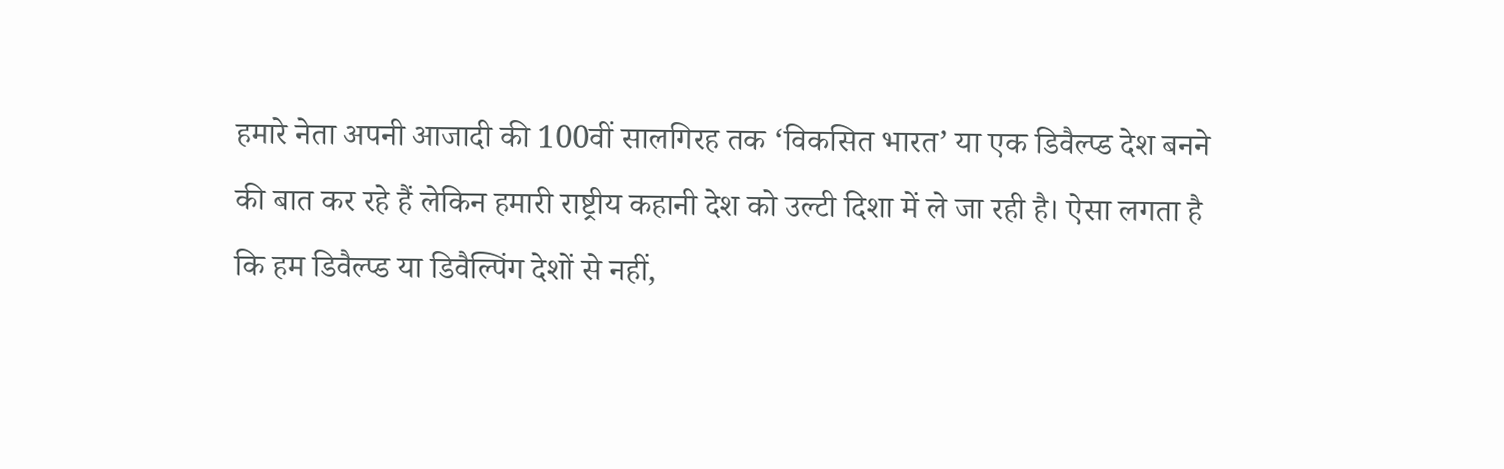हमारे नेता अपनी आजादी की 100वीं सालगिरह तक ‘विकसित भारत’ या एक डिवैल्प्ड देश बनने की बात कर रहे हैं लेकिन हमारी राष्ट्रीय कहानी देश को उल्टी दिशा में ले जा रही है। ऐसा लगता है कि हम डिवैल्प्ड या डिवैल्पिंग देशों से नहीं,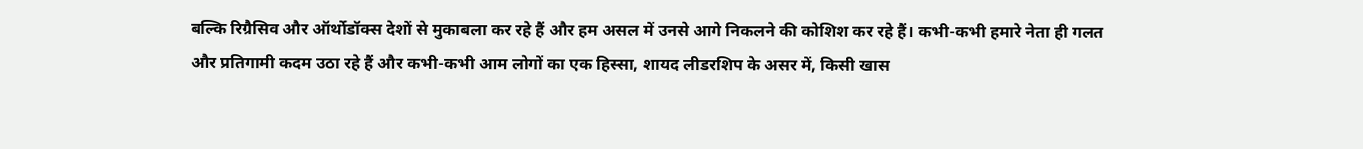बल्कि रिग्रैसिव और ऑर्थोडॉक्स देशों से मुकाबला कर रहे हैं और हम असल में उनसे आगे निकलने की कोशिश कर रहे हैं। कभी-कभी हमारे नेता ही गलत और प्रतिगामी कदम उठा रहे हैं और कभी-कभी आम लोगों का एक हिस्सा, शायद लीडरशिप के असर में, किसी खास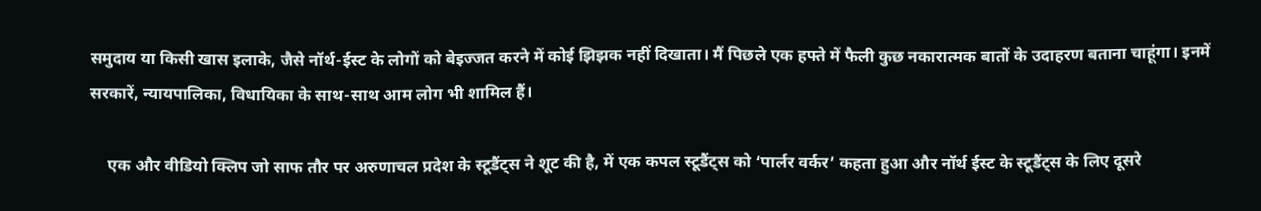समुदाय या किसी खास इलाके, जैसे नॉर्थ-ईस्ट के लोगों को बेइज्जत करने में कोई झिझक नहीं दिखाता। मैं पिछले एक हफ्ते में फैली कुछ नकारात्मक बातों के उदाहरण बताना चाहूंगा। इनमें सरकारें, न्यायपालिका, विधायिका के साथ-साथ आम लोग भी शामिल हैं।

    एक और वीडियो क्लिप जो साफ तौर पर अरुणाचल प्रदेश के स्टूडैंट्स ने शूट की है, में एक कपल स्टूडैंट्स को ‘पार्लर वर्कर’ कहता हुआ और नॉर्थ ईस्ट के स्टूडैंट्स के लिए दूसरे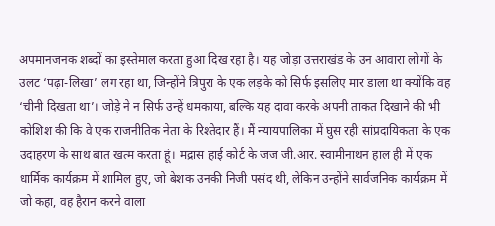अपमानजनक शब्दों का इस्तेमाल करता हुआ दिख रहा है। यह जोड़ा उत्तराखंड के उन आवारा लोगों के उलट ‘पढ़ा-लिखा’ लग रहा था, जिन्होंने त्रिपुरा के एक लड़के को सिर्फ इसलिए मार डाला था क्योंकि वह ‘चीनी दिखता था’। जोड़े ने न सिर्फ उन्हें धमकाया, बल्कि यह दावा करके अपनी ताकत दिखाने की भी कोशिश की कि वे एक राजनीतिक नेता के रिश्तेदार हैं। मैं न्यायपालिका में घुस रही सांप्रदायिकता के एक उदाहरण के साथ बात खत्म करता हूं। मद्रास हाई कोर्ट के जज जी.आर. स्वामीनाथन हाल ही में एक धार्मिक कार्यक्रम में शामिल हुए, जो बेशक उनकी निजी पसंद थी, लेकिन उन्होंने सार्वजनिक कार्यक्रम में जो कहा, वह हैरान करने वाला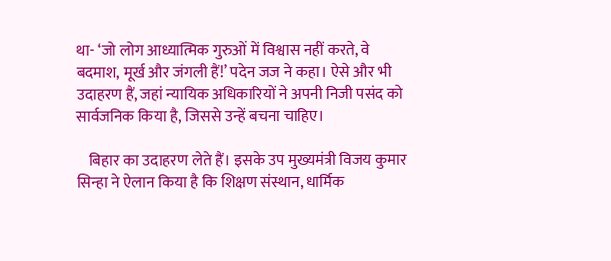था- ‘जो लोग आध्यात्मिक गुरुओं में विश्वास नहीं करते, वे बदमाश, मूर्ख और जंगली हैं!’ पदेन जज ने कहा। ऐसे और भी उदाहरण हैं, जहां न्यायिक अधिकारियों ने अपनी निजी पसंद को सार्वजनिक किया है, जिससे उन्हें बचना चाहिए।

    बिहार का उदाहरण लेते हैं। इसके उप मुख्यमंत्री विजय कुमार सिन्हा ने ऐलान किया है कि शिक्षण संस्थान, धार्मिक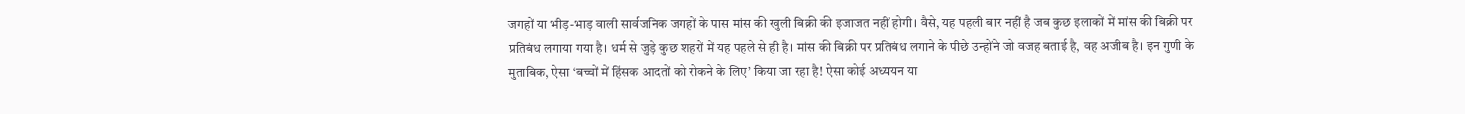जगहों या भीड़-भाड़ वाली सार्वजनिक जगहों के पास मांस की खुली बिक्री की इजाजत नहीं होगी। वैसे, यह पहली बार नहीं है जब कुछ इलाकों में मांस की बिक्री पर प्रतिबंध लगाया गया है। धर्म से जुड़े कुछ शहरों में यह पहले से ही है। मांस की बिक्री पर प्रतिबंध लगाने के पीछे उन्होंने जो वजह बताई है, वह अजीब है। इन गुणी के मुताबिक, ऐसा ‘बच्चों में हिंसक आदतों को रोकने के लिए’ किया जा रहा है! ऐसा कोई अध्ययन या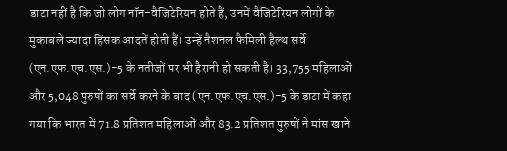डाटा नहीं है कि जो लोग नॉन-वैजिटेरियन होते हैं, उनमें वैजिटेरियन लोगों के मुकाबले ज्यादा हिंसक आदतें होती हैं। उन्हें नैशनल फैमिली हैल्थ सर्वे (एन.एफ.एच.एस.)-5 के नतीजों पर भी हैरानी हो सकती है। 33,755 महिलाओं और 5,048 पुरुषों का सर्वे करने के बाद (एन.एफ.एच.एस.)-5 के डाटा में कहा गया कि भारत में 71.8 प्रतिशत महिलाओं और 83.2 प्रतिशत पुरुषों ने मांस खाने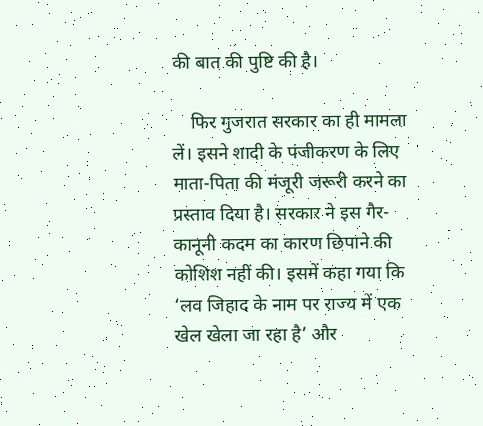की बात की पुष्टि की है।

    फिर गुजरात सरकार का ही मामला लें। इसने शादी के पंजीकरण के लिए माता-पिता की मंजूरी जरूरी करने का प्रस्ताव दिया है। सरकार ने इस गैर-कानूनी कदम का कारण छिपाने की कोशिश नहीं की। इसमें कहा गया कि ‘लव जिहाद के नाम पर राज्य में एक खेल खेला जा रहा है’ और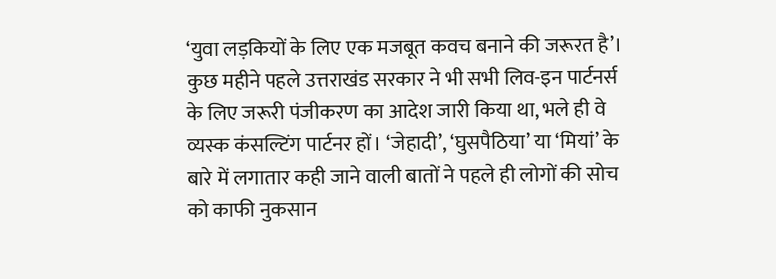‘युवा लड़कियों के लिए एक मजबूत कवच बनाने की जरूरत है’। कुछ महीने पहले उत्तराखंड सरकार ने भी सभी लिव-इन पार्टनर्स के लिए जरूरी पंजीकरण का आदेश जारी किया था, भले ही वे व्यस्क कंसल्टिंग पार्टनर हों। ‘जेहादी’, ‘घुसपैठिया’ या ‘मियां’ के बारे में लगातार कही जाने वाली बातों ने पहले ही लोगों की सोच को काफी नुकसान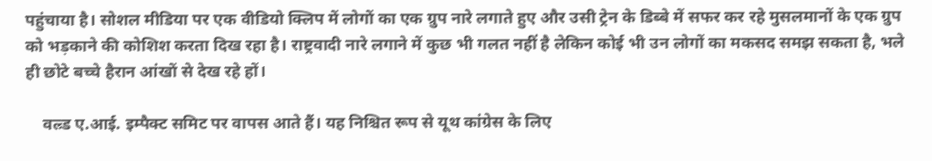पहुंचाया है। सोशल मीडिया पर एक वीडियो क्लिप में लोगों का एक ग्रुप नारे लगाते हुए और उसी ट्रेन के डिब्बे में सफर कर रहे मुसलमानों के एक ग्रुप को भड़काने की कोशिश करता दिख रहा है। राष्ट्रवादी नारे लगाने में कुछ भी गलत नहीं है लेकिन कोई भी उन लोगों का मकसद समझ सकता है, भले ही छोटे बच्चे हैरान आंखों से देख रहे हों।

    वल्र्ड ए.आई. इम्पैक्ट समिट पर वापस आते हैं। यह निश्चित रूप से यूथ कांग्रेस के लिए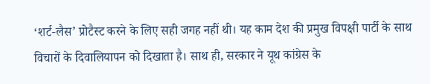‘शर्ट-लैस’ प्रोटैस्ट करने के लिए सही जगह नहीं थी। यह काम देश की प्रमुख विपक्षी पार्टी के साथ विचारों के दिवालियापन को दिखाता है। साथ ही, सरकार ने यूथ कांग्रेस के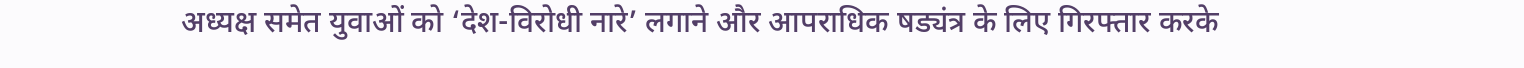अध्यक्ष समेत युवाओं को ‘देश-विरोधी नारे’ लगाने और आपराधिक षड्यंत्र के लिए गिरफ्तार करके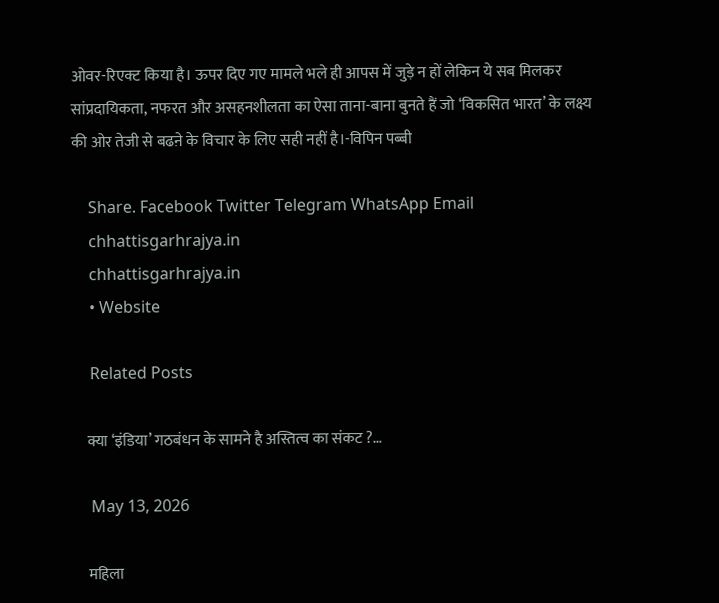ओवर-रिएक्ट किया है। ऊपर दिए गए मामले भले ही आपस में जुड़े न हों लेकिन ये सब मिलकर सांप्रदायिकता, नफरत और असहनशीलता का ऐसा ताना-बाना बुनते हैं जो ‘विकसित भारत’ के लक्ष्य की ओर तेजी से बढऩे के विचार के लिए सही नहीं है।-विपिन पब्बी

    Share. Facebook Twitter Telegram WhatsApp Email
    chhattisgarhrajya.in
    chhattisgarhrajya.in
    • Website

    Related Posts

    क्या ‘इंडिया’ गठबंधन के सामने है अस्तित्व का संकट ?…

    May 13, 2026

    महिला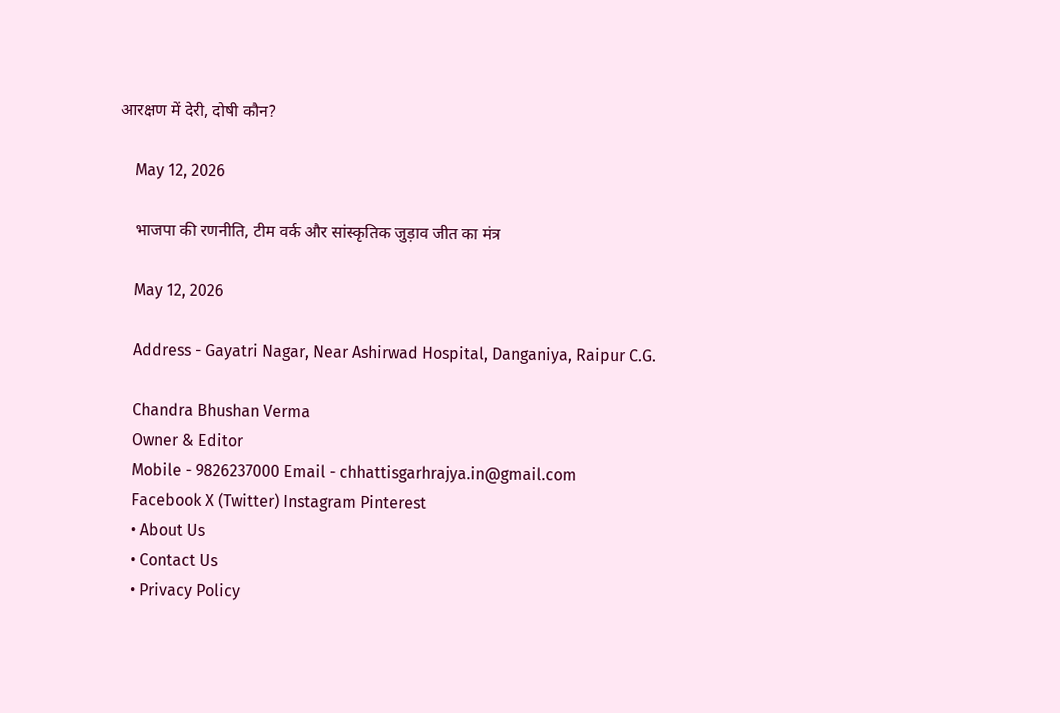आरक्षण में देरी, दोषी कौन?

    May 12, 2026

    भाजपा की रणनीति, टीम वर्क और सांस्कृतिक जुड़ाव जीत का मंत्र

    May 12, 2026

    Address - Gayatri Nagar, Near Ashirwad Hospital, Danganiya, Raipur C.G.

    Chandra Bhushan Verma
    Owner & Editor
    Mobile - 9826237000 Email - chhattisgarhrajya.in@gmail.com
    Facebook X (Twitter) Instagram Pinterest
    • About Us
    • Contact Us
    • Privacy Policy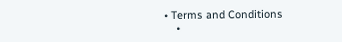• Terms and Conditions
    •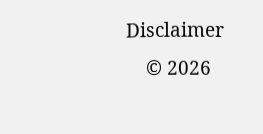Disclaimer
    © 2026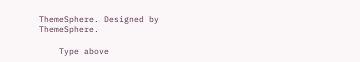ThemeSphere. Designed by ThemeSphere.

    Type above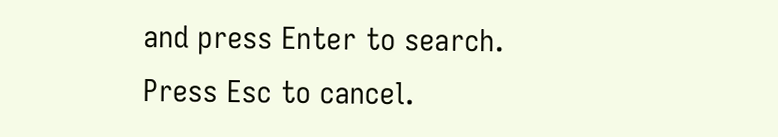and press Enter to search. Press Esc to cancel.